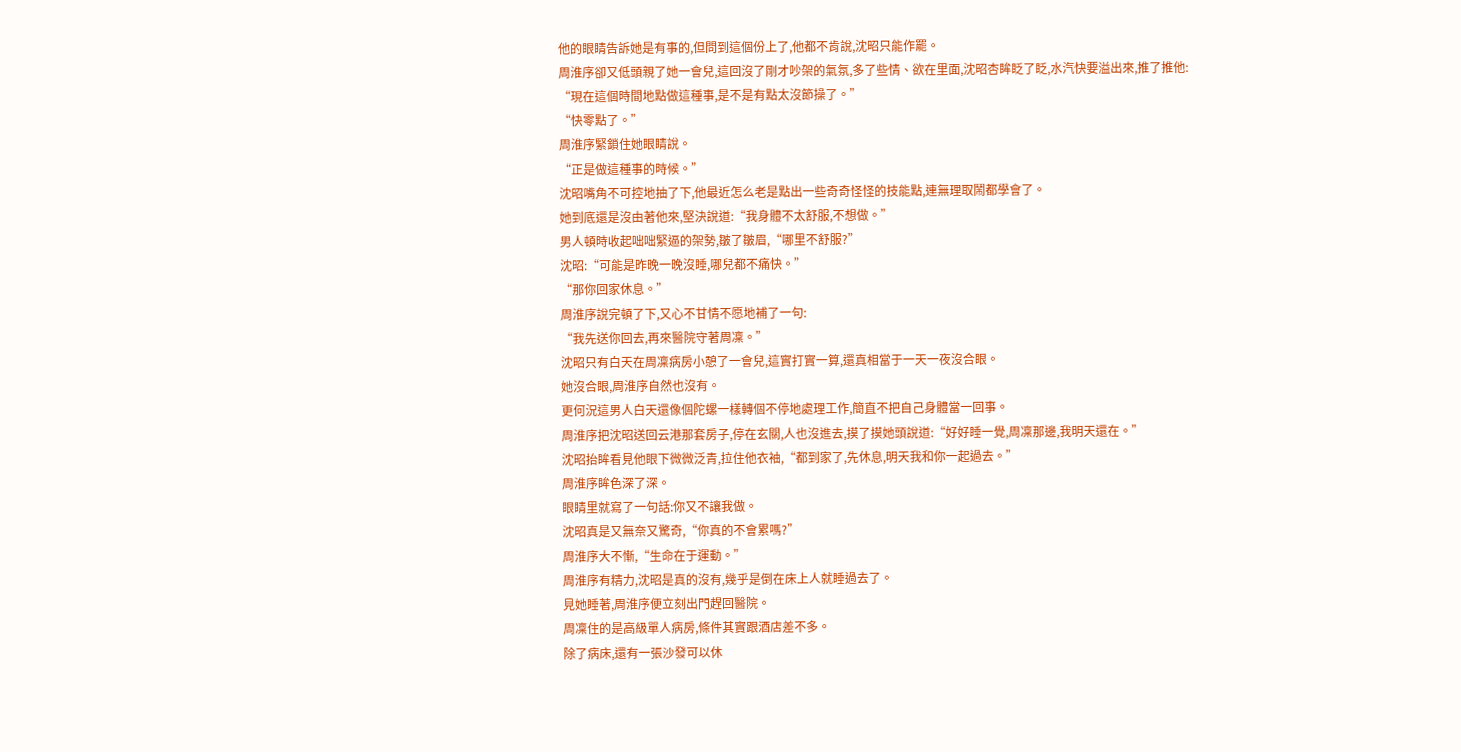他的眼睛告訴她是有事的,但問到這個份上了,他都不肯說,沈昭只能作罷。
周淮序卻又低頭親了她一會兒,這回沒了剛才吵架的氣氛,多了些情、欲在里面,沈昭杏眸眨了眨,水汽快要溢出來,推了推他:
“現在這個時間地點做這種事,是不是有點太沒節操了。”
“快零點了。”
周淮序緊鎖住她眼睛說。
“正是做這種事的時候。”
沈昭嘴角不可控地抽了下,他最近怎么老是點出一些奇奇怪怪的技能點,連無理取鬧都學會了。
她到底還是沒由著他來,堅決說道:“我身體不太舒服,不想做。”
男人頓時收起咄咄緊逼的架勢,皺了皺眉,“哪里不舒服?”
沈昭:“可能是昨晚一晚沒睡,哪兒都不痛快。”
“那你回家休息。”
周淮序說完頓了下,又心不甘情不愿地補了一句:
“我先送你回去,再來醫院守著周凜。”
沈昭只有白天在周凜病房小憩了一會兒,這實打實一算,還真相當于一天一夜沒合眼。
她沒合眼,周淮序自然也沒有。
更何況這男人白天還像個陀螺一樣轉個不停地處理工作,簡直不把自己身體當一回事。
周淮序把沈昭送回云港那套房子,停在玄關,人也沒進去,摸了摸她頭說道:“好好睡一覺,周凜那邊,我明天還在。”
沈昭抬眸看見他眼下微微泛青,拉住他衣袖,“都到家了,先休息,明天我和你一起過去。”
周淮序眸色深了深。
眼睛里就寫了一句話:你又不讓我做。
沈昭真是又無奈又驚奇,“你真的不會累嗎?”
周淮序大不慚,“生命在于運動。”
周淮序有精力,沈昭是真的沒有,幾乎是倒在床上人就睡過去了。
見她睡著,周淮序便立刻出門趕回醫院。
周凜住的是高級單人病房,條件其實跟酒店差不多。
除了病床,還有一張沙發可以休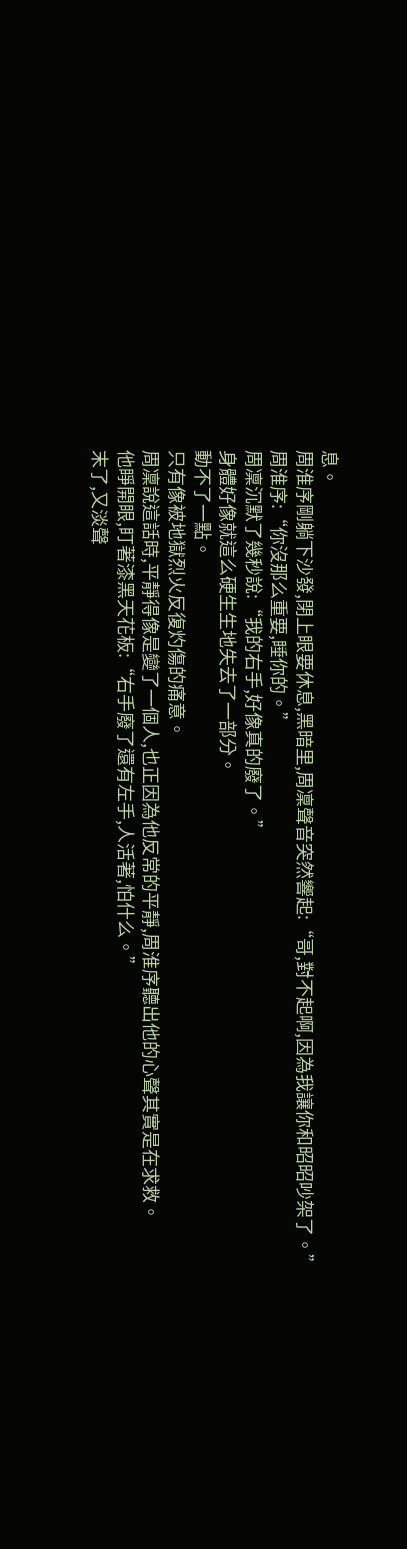息。
周淮序剛躺下沙發,閉上眼要休息,黑暗里,周凜聲音突然響起:“哥,對不起啊,因為我讓你和昭昭吵架了。”
周淮序:“你沒那么重要,睡你的。”
周凜沉默了幾秒說:“我的右手,好像真的廢了。”
身體好像就這么硬生生地失去了一部分。
動不了一點。
只有像被地獄烈火反復灼傷的痛意。
周凜說這話時,平靜得像是變了一個人,也正因為他反常的平靜,周淮序聽出他的心聲其實是在求救。
他睜開眼,盯著漆黑天花板:“右手廢了還有左手,人活著,怕什么。”
末了,又淡聲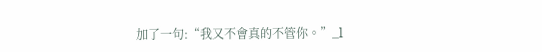加了一句:“我又不會真的不管你。”_l